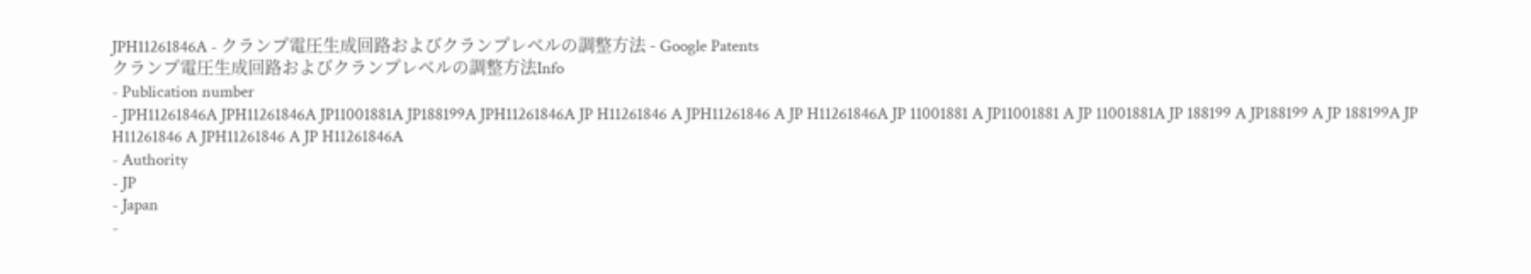JPH11261846A - クランプ電圧生成回路およびクランプレベルの調整方法 - Google Patents
クランプ電圧生成回路およびクランプレベルの調整方法Info
- Publication number
- JPH11261846A JPH11261846A JP11001881A JP188199A JPH11261846A JP H11261846 A JPH11261846 A JP H11261846A JP 11001881 A JP11001881 A JP 11001881A JP 188199 A JP188199 A JP 188199A JP H11261846 A JPH11261846 A JP H11261846A
- Authority
- JP
- Japan
-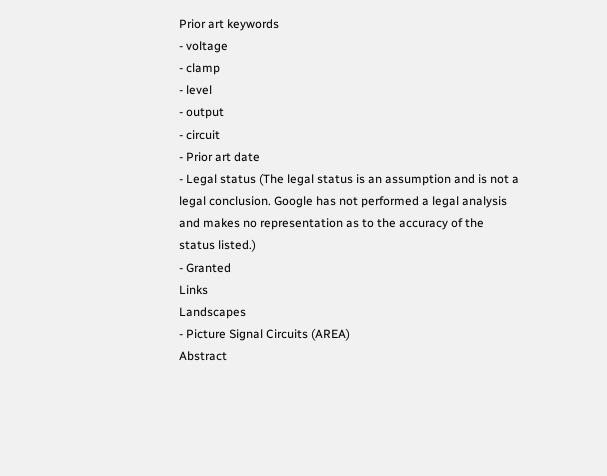Prior art keywords
- voltage
- clamp
- level
- output
- circuit
- Prior art date
- Legal status (The legal status is an assumption and is not a legal conclusion. Google has not performed a legal analysis and makes no representation as to the accuracy of the status listed.)
- Granted
Links
Landscapes
- Picture Signal Circuits (AREA)
Abstract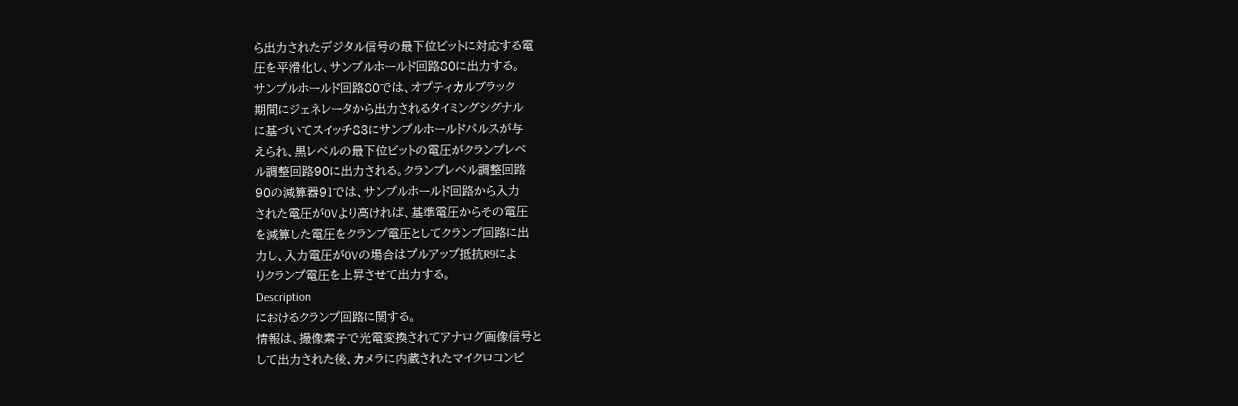ら出力されたデジタル信号の最下位ビットに対応する電
圧を平滑化し、サンプルホールド回路80に出力する。
サンプルホールド回路80では、オプティカルブラック
期間にジェネレータから出力されるタイミングシグナル
に基づいてスイッチ83にサンプルホールドパルスが与
えられ、黒レベルの最下位ビットの電圧がクランプレベ
ル調整回路90に出力される。クランプレベル調整回路
90の減算器91では、サンプルホールド回路から入力
された電圧が0Vより高ければ、基準電圧からその電圧
を減算した電圧をクランプ電圧としてクランプ回路に出
力し、入力電圧が0Vの場合はプルアップ抵抗R9によ
りクランプ電圧を上昇させて出力する。
Description
におけるクランプ回路に関する。
情報は、撮像素子で光電変換されてアナログ画像信号と
して出力された後、カメラに内蔵されたマイクロコンピ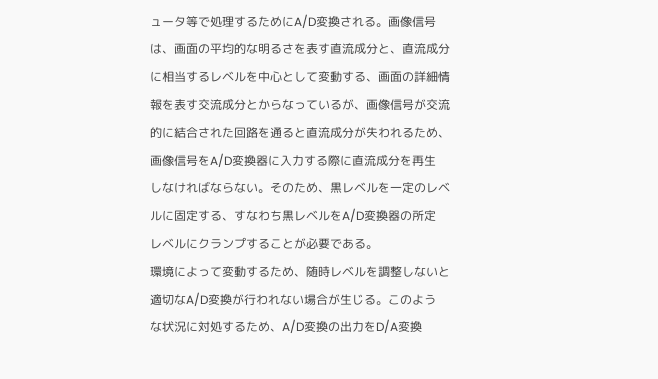ュータ等で処理するためにA/D変換される。画像信号
は、画面の平均的な明るさを表す直流成分と、直流成分
に相当するレベルを中心として変動する、画面の詳細情
報を表す交流成分とからなっているが、画像信号が交流
的に結合された回路を通ると直流成分が失われるため、
画像信号をA/D変換器に入力する際に直流成分を再生
しなければならない。そのため、黒レベルを一定のレベ
ルに固定する、すなわち黒レベルをA/D変換器の所定
レベルにクランプすることが必要である。
環境によって変動するため、随時レベルを調整しないと
適切なA/D変換が行われない場合が生じる。このよう
な状況に対処するため、A/D変換の出力をD/A変換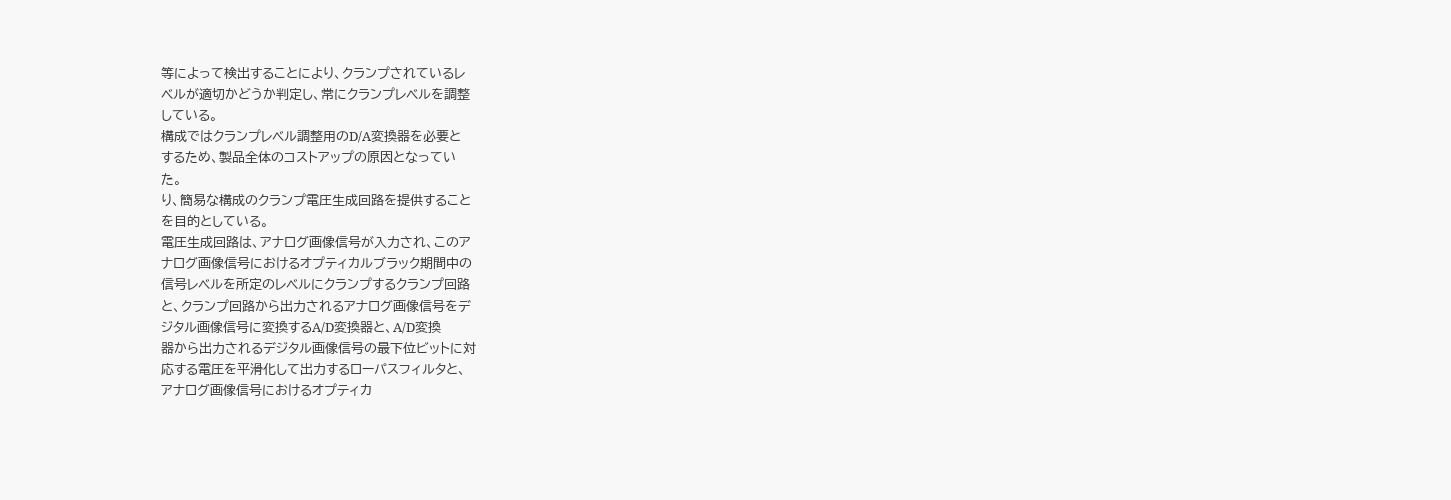等によって検出することにより、クランプされているレ
ベルが適切かどうか判定し、常にクランプレベルを調整
している。
構成ではクランプレベル調整用のD/A変換器を必要と
するため、製品全体のコストアップの原因となってい
た。
り、簡易な構成のクランプ電圧生成回路を提供すること
を目的としている。
電圧生成回路は、アナログ画像信号が入力され、このア
ナログ画像信号におけるオプティカルブラック期間中の
信号レベルを所定のレベルにクランプするクランプ回路
と、クランプ回路から出力されるアナログ画像信号をデ
ジタル画像信号に変換するA/D変換器と、A/D変換
器から出力されるデジタル画像信号の最下位ビットに対
応する電圧を平滑化して出力するローパスフィルタと、
アナログ画像信号におけるオプティカ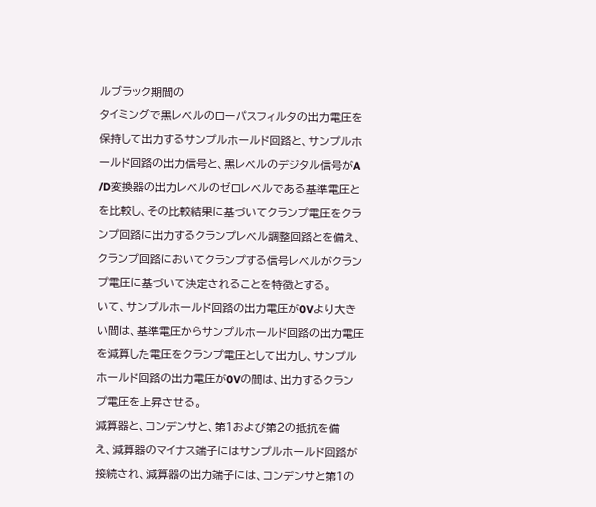ルブラック期間の
タイミングで黒レベルのローパスフィルタの出力電圧を
保持して出力するサンプルホールド回路と、サンプルホ
ールド回路の出力信号と、黒レベルのデジタル信号がA
/D変換器の出力レベルのゼロレベルである基準電圧と
を比較し、その比較結果に基づいてクランプ電圧をクラ
ンプ回路に出力するクランプレベル調整回路とを備え、
クランプ回路においてクランプする信号レベルがクラン
プ電圧に基づいて決定されることを特徴とする。
いて、サンプルホールド回路の出力電圧が0Vより大き
い間は、基準電圧からサンプルホールド回路の出力電圧
を減算した電圧をクランプ電圧として出力し、サンプル
ホールド回路の出力電圧が0Vの間は、出力するクラン
プ電圧を上昇させる。
減算器と、コンデンサと、第1および第2の抵抗を備
え、減算器のマイナス端子にはサンプルホールド回路が
接続され、減算器の出力端子には、コンデンサと第1の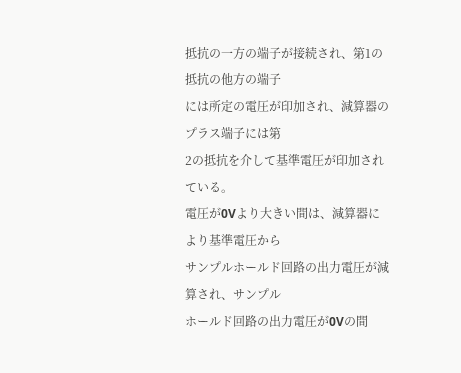抵抗の一方の端子が接続され、第1の抵抗の他方の端子
には所定の電圧が印加され、減算器のプラス端子には第
2の抵抗を介して基準電圧が印加されている。
電圧が0Vより大きい間は、減算器により基準電圧から
サンプルホールド回路の出力電圧が減算され、サンプル
ホールド回路の出力電圧が0Vの間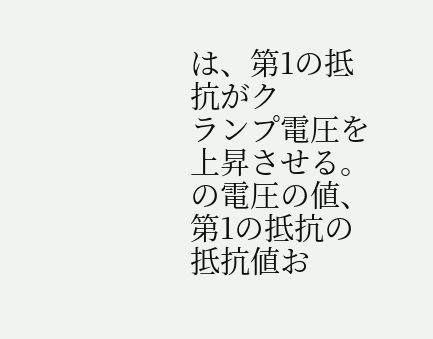は、第1の抵抗がク
ランプ電圧を上昇させる。
の電圧の値、第1の抵抗の抵抗値お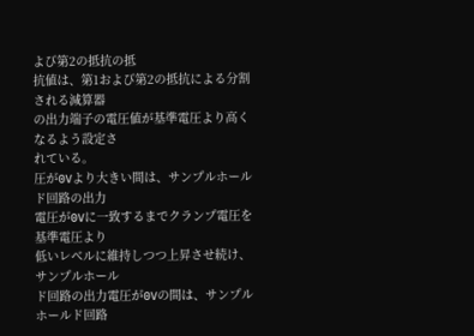よび第2の抵抗の抵
抗値は、第1および第2の抵抗による分割される減算器
の出力端子の電圧値が基準電圧より高くなるよう設定さ
れている。
圧が0Vより大きい間は、サンプルホールド回路の出力
電圧が0Vに一致するまでクランプ電圧を基準電圧より
低いレベルに維持しつつ上昇させ続け、サンプルホール
ド回路の出力電圧が0Vの間は、サンプルホールド回路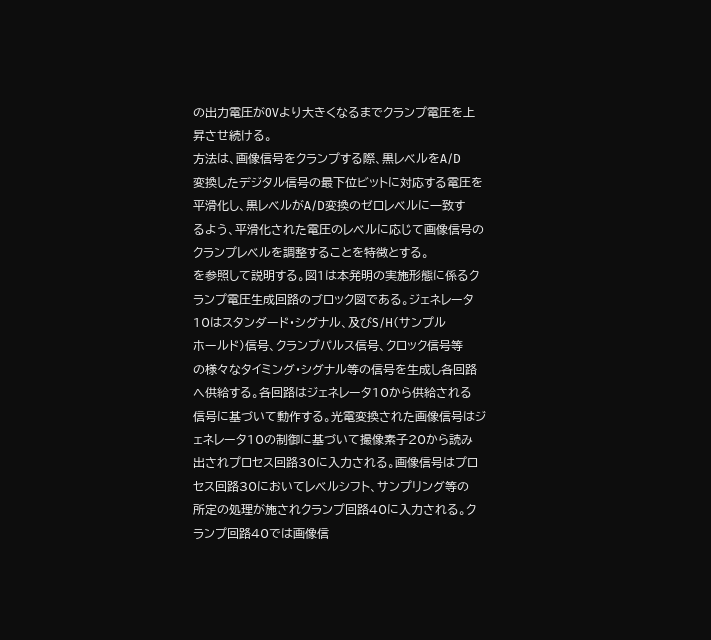の出力電圧が0Vより大きくなるまでクランプ電圧を上
昇させ続ける。
方法は、画像信号をクランプする際、黒レベルをA/D
変換したデジタル信号の最下位ビットに対応する電圧を
平滑化し、黒レベルがA/D変換のゼロレベルに一致す
るよう、平滑化された電圧のレベルに応じて画像信号の
クランプレベルを調整することを特徴とする。
を参照して説明する。図1は本発明の実施形態に係るク
ランプ電圧生成回路のブロック図である。ジェネレータ
10はスタンダード・シグナル、及びS/H(サンプル
ホールド)信号、クランプパルス信号、クロック信号等
の様々なタイミング・シグナル等の信号を生成し各回路
へ供給する。各回路はジェネレータ10から供給される
信号に基づいて動作する。光電変換された画像信号はジ
ェネレータ10の制御に基づいて撮像素子20から読み
出されプロセス回路30に入力される。画像信号はプロ
セス回路30においてレベルシフト、サンプリング等の
所定の処理が施されクランプ回路40に入力される。ク
ランプ回路40では画像信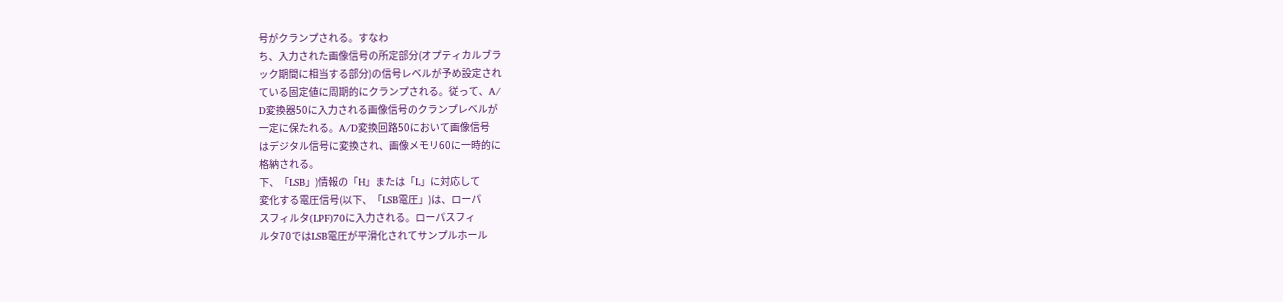号がクランプされる。すなわ
ち、入力された画像信号の所定部分(オプティカルブラ
ック期間に相当する部分)の信号レベルが予め設定され
ている固定値に周期的にクランプされる。従って、A/
D変換器50に入力される画像信号のクランプレベルが
一定に保たれる。A/D変換回路50において画像信号
はデジタル信号に変換され、画像メモリ60に一時的に
格納される。
下、「LSB」)情報の「H」または「L」に対応して
変化する電圧信号(以下、「LSB電圧」)は、ローパ
スフィルタ(LPF)70に入力される。ローパスフィ
ルタ70ではLSB電圧が平滑化されてサンプルホール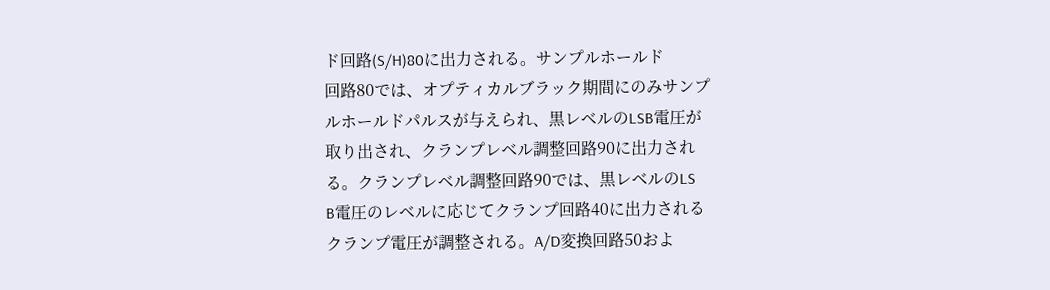ド回路(S/H)80に出力される。サンプルホールド
回路80では、オプティカルブラック期間にのみサンプ
ルホールドパルスが与えられ、黒レベルのLSB電圧が
取り出され、クランプレベル調整回路90に出力され
る。クランプレベル調整回路90では、黒レベルのLS
B電圧のレベルに応じてクランプ回路40に出力される
クランプ電圧が調整される。A/D変換回路50およ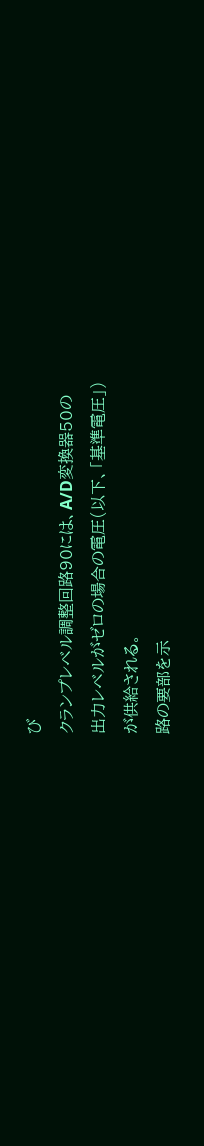び
クランプレベル調整回路90には、A/D変換器50の
出力レベルがゼロの場合の電圧(以下、「基準電圧」)
が供給される。
路の要部を示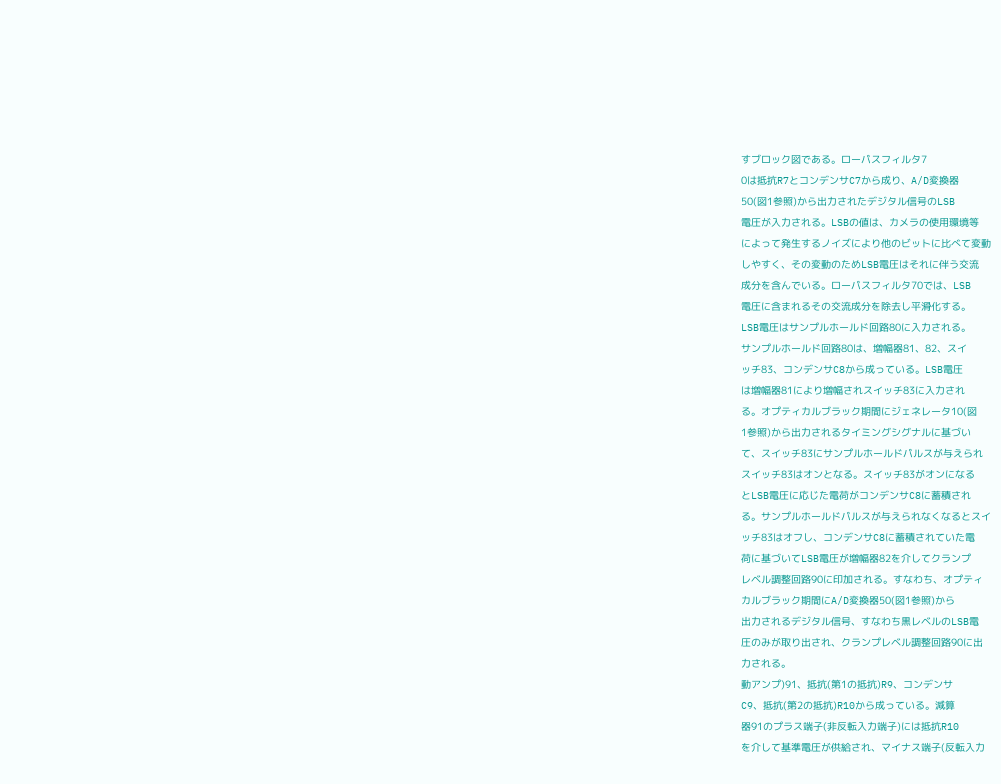すブロック図である。ローパスフィルタ7
0は抵抗R7とコンデンサC7から成り、A/D変換器
50(図1参照)から出力されたデジタル信号のLSB
電圧が入力される。LSBの値は、カメラの使用環境等
によって発生するノイズにより他のビットに比べて変動
しやすく、その変動のためLSB電圧はそれに伴う交流
成分を含んでいる。ローパスフィルタ70では、LSB
電圧に含まれるその交流成分を除去し平滑化する。
LSB電圧はサンプルホールド回路80に入力される。
サンプルホールド回路80は、増幅器81、82、スイ
ッチ83、コンデンサC8から成っている。LSB電圧
は増幅器81により増幅されスイッチ83に入力され
る。オプティカルブラック期間にジェネレータ10(図
1参照)から出力されるタイミングシグナルに基づい
て、スイッチ83にサンプルホールドパルスが与えられ
スイッチ83はオンとなる。スイッチ83がオンになる
とLSB電圧に応じた電荷がコンデンサC8に蓄積され
る。サンプルホールドパルスが与えられなくなるとスイ
ッチ83はオフし、コンデンサC8に蓄積されていた電
荷に基づいてLSB電圧が増幅器82を介してクランプ
レベル調整回路90に印加される。すなわち、オプティ
カルブラック期間にA/D変換器50(図1参照)から
出力されるデジタル信号、すなわち黒レベルのLSB電
圧のみが取り出され、クランプレベル調整回路90に出
力される。
動アンプ)91、抵抗(第1の抵抗)R9、コンデンサ
C9、抵抗(第2の抵抗)R10から成っている。減算
器91のプラス端子(非反転入力端子)には抵抗R10
を介して基準電圧が供給され、マイナス端子(反転入力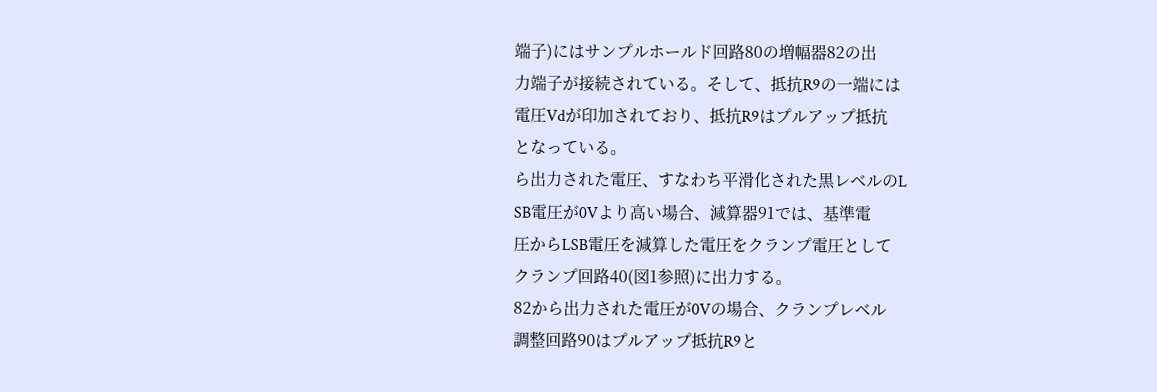端子)にはサンプルホールド回路80の増幅器82の出
力端子が接続されている。そして、抵抗R9の一端には
電圧Vdが印加されており、抵抗R9はプルアップ抵抗
となっている。
ら出力された電圧、すなわち平滑化された黒レベルのL
SB電圧が0Vより高い場合、減算器91では、基準電
圧からLSB電圧を減算した電圧をクランプ電圧として
クランプ回路40(図1参照)に出力する。
82から出力された電圧が0Vの場合、クランプレベル
調整回路90はプルアップ抵抗R9と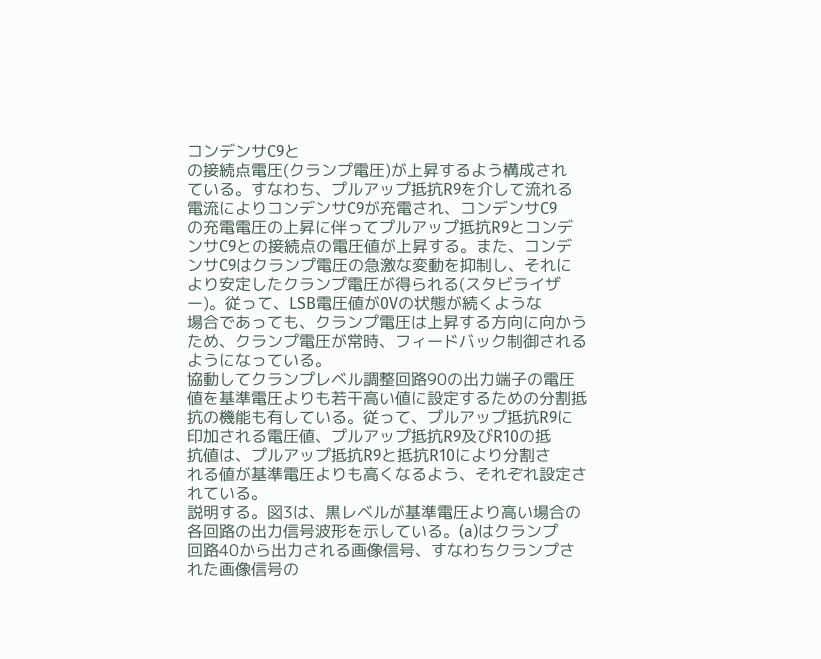コンデンサC9と
の接続点電圧(クランプ電圧)が上昇するよう構成され
ている。すなわち、プルアップ抵抗R9を介して流れる
電流によりコンデンサC9が充電され、コンデンサC9
の充電電圧の上昇に伴ってプルアップ抵抗R9とコンデ
ンサC9との接続点の電圧値が上昇する。また、コンデ
ンサC9はクランプ電圧の急激な変動を抑制し、それに
より安定したクランプ電圧が得られる(スタビライザ
ー)。従って、LSB電圧値が0Vの状態が続くような
場合であっても、クランプ電圧は上昇する方向に向かう
ため、クランプ電圧が常時、フィードバック制御される
ようになっている。
協動してクランプレベル調整回路90の出力端子の電圧
値を基準電圧よりも若干高い値に設定するための分割抵
抗の機能も有している。従って、プルアップ抵抗R9に
印加される電圧値、プルアップ抵抗R9及びR10の抵
抗値は、プルアップ抵抗R9と抵抗R10により分割さ
れる値が基準電圧よりも高くなるよう、それぞれ設定さ
れている。
説明する。図3は、黒レベルが基準電圧より高い場合の
各回路の出力信号波形を示している。(a)はクランプ
回路40から出力される画像信号、すなわちクランプさ
れた画像信号の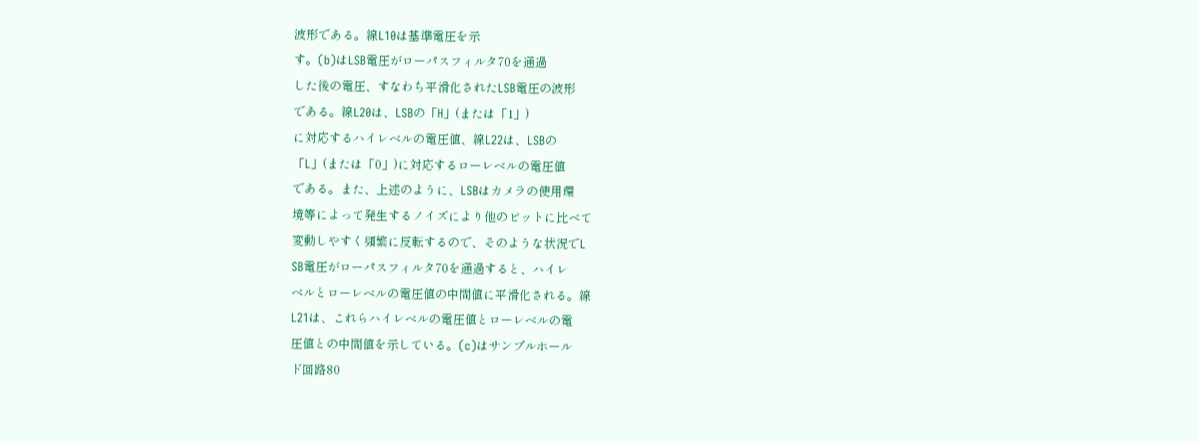波形である。線L10は基準電圧を示
す。(b)はLSB電圧がローパスフィルタ70を通過
した後の電圧、すなわち平滑化されたLSB電圧の波形
である。線L20は、LSBの「H」(または「1」)
に対応するハイレベルの電圧値、線L22は、LSBの
「L」(または「0」)に対応するローレベルの電圧値
である。また、上述のように、LSBはカメラの使用環
境等によって発生するノイズにより他のビットに比べて
変動しやすく頻繁に反転するので、そのような状況でL
SB電圧がローパスフィルタ70を通過すると、ハイレ
ベルとローレベルの電圧値の中間値に平滑化される。線
L21は、これらハイレベルの電圧値とローレベルの電
圧値との中間値を示している。(c)はサンプルホール
ド回路80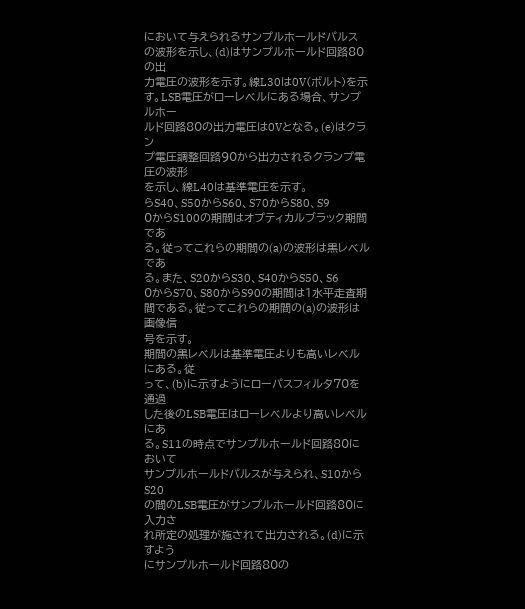において与えられるサンプルホールドパルス
の波形を示し、(d)はサンプルホールド回路80の出
力電圧の波形を示す。線L30は0V(ボルト)を示
す。LSB電圧がローレベルにある場合、サンプルホー
ルド回路80の出力電圧は0Vとなる。(e)はクラン
プ電圧調整回路90から出力されるクランプ電圧の波形
を示し、線L40は基準電圧を示す。
らS40、S50からS60、S70からS80、S9
0からS100の期間はオプティカルブラック期間であ
る。従ってこれらの期間の(a)の波形は黒レベルであ
る。また、S20からS30、S40からS50、S6
0からS70、S80からS90の期間は1水平走査期
間である。従ってこれらの期間の(a)の波形は画像信
号を示す。
期間の黒レベルは基準電圧よりも高いレベルにある。従
って、(b)に示すようにローパスフィルタ70を通過
した後のLSB電圧はローレベルより高いレベルにあ
る。S11の時点でサンプルホールド回路80において
サンプルホールドパルスが与えられ、S10からS20
の間のLSB電圧がサンプルホールド回路80に入力さ
れ所定の処理が施されて出力される。(d)に示すよう
にサンプルホールド回路80の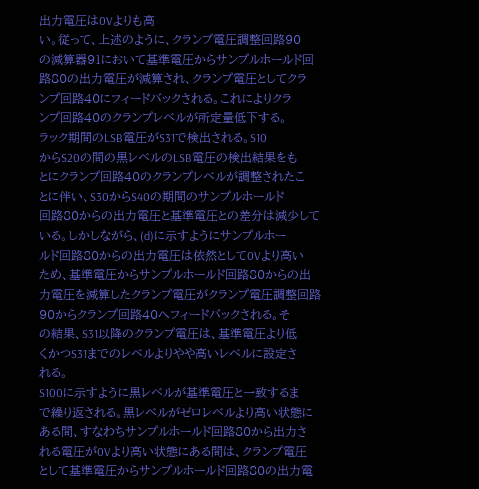出力電圧は0Vよりも高
い。従って、上述のように、クランプ電圧調整回路90
の減算器91において基準電圧からサンプルホールド回
路80の出力電圧が減算され、クランプ電圧としてクラ
ンプ回路40にフィードバックされる。これによりクラ
ンプ回路40のクランプレベルが所定量低下する。
ラック期間のLSB電圧がS31で検出される。S10
からS20の間の黒レベルのLSB電圧の検出結果をも
とにクランプ回路40のクランプレベルが調整されたこ
とに伴い、S30からS40の期間のサンプルホールド
回路80からの出力電圧と基準電圧との差分は減少して
いる。しかしながら、(d)に示すようにサンプルホー
ルド回路80からの出力電圧は依然として0Vより高い
ため、基準電圧からサンプルホールド回路80からの出
力電圧を減算したクランプ電圧がクランプ電圧調整回路
90からクランプ回路40へフィードバックされる。そ
の結果、S31以降のクランプ電圧は、基準電圧より低
くかつS31までのレベルよりやや高いレベルに設定さ
れる。
S100に示すように黒レベルが基準電圧と一致するま
で繰り返される。黒レベルがゼロレベルより高い状態に
ある間、すなわちサンプルホールド回路80から出力さ
れる電圧が0Vより高い状態にある間は、クランプ電圧
として基準電圧からサンプルホールド回路80の出力電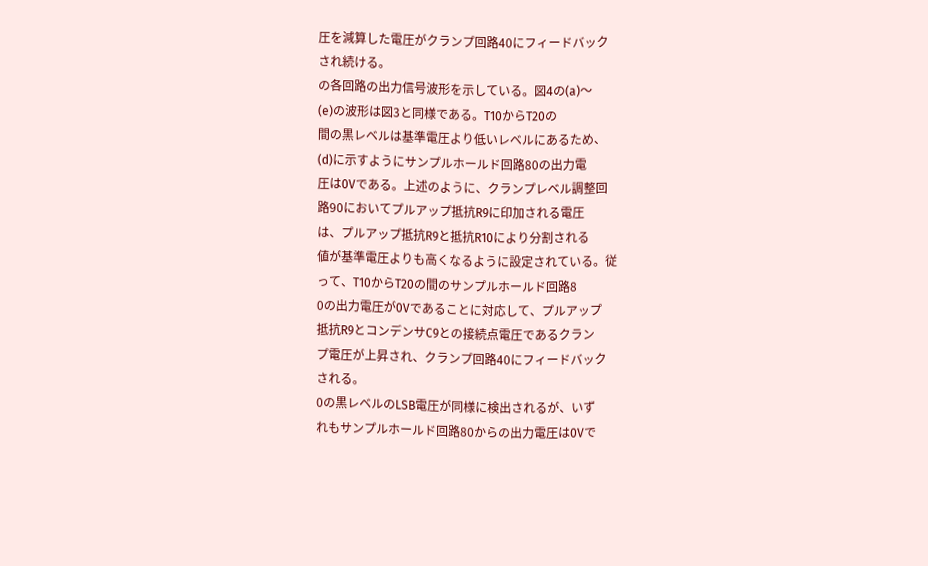圧を減算した電圧がクランプ回路40にフィードバック
され続ける。
の各回路の出力信号波形を示している。図4の(a)〜
(e)の波形は図3と同様である。T10からT20の
間の黒レベルは基準電圧より低いレベルにあるため、
(d)に示すようにサンプルホールド回路80の出力電
圧は0Vである。上述のように、クランプレベル調整回
路90においてプルアップ抵抗R9に印加される電圧
は、プルアップ抵抗R9と抵抗R10により分割される
値が基準電圧よりも高くなるように設定されている。従
って、T10からT20の間のサンプルホールド回路8
0の出力電圧が0Vであることに対応して、プルアップ
抵抗R9とコンデンサC9との接続点電圧であるクラン
プ電圧が上昇され、クランプ回路40にフィードバック
される。
0の黒レベルのLSB電圧が同様に検出されるが、いず
れもサンプルホールド回路80からの出力電圧は0Vで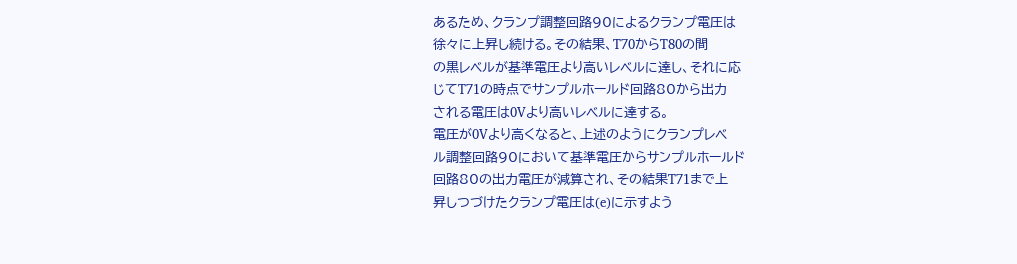あるため、クランプ調整回路90によるクランプ電圧は
徐々に上昇し続ける。その結果、T70からT80の間
の黒レベルが基準電圧より高いレベルに達し、それに応
じてT71の時点でサンプルホールド回路80から出力
される電圧は0Vより高いレベルに達する。
電圧が0Vより高くなると、上述のようにクランプレベ
ル調整回路90において基準電圧からサンプルホールド
回路80の出力電圧が減算され、その結果T71まで上
昇しつづけたクランプ電圧は(e)に示すよう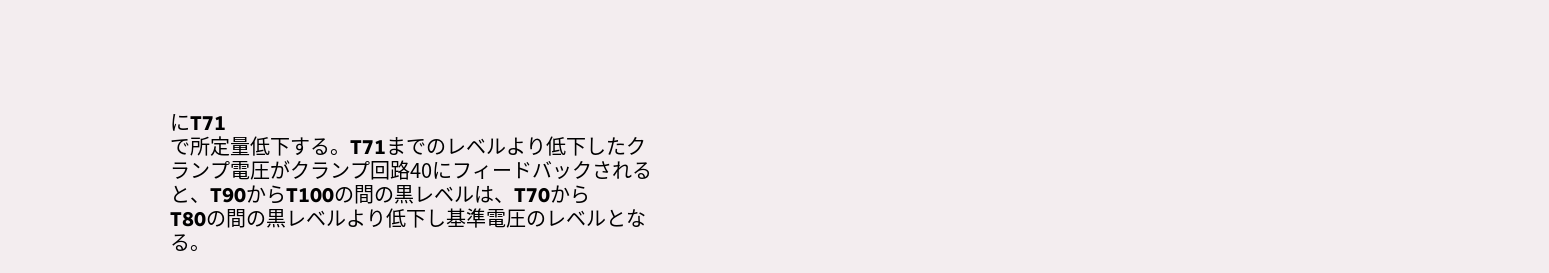にT71
で所定量低下する。T71までのレベルより低下したク
ランプ電圧がクランプ回路40にフィードバックされる
と、T90からT100の間の黒レベルは、T70から
T80の間の黒レベルより低下し基準電圧のレベルとな
る。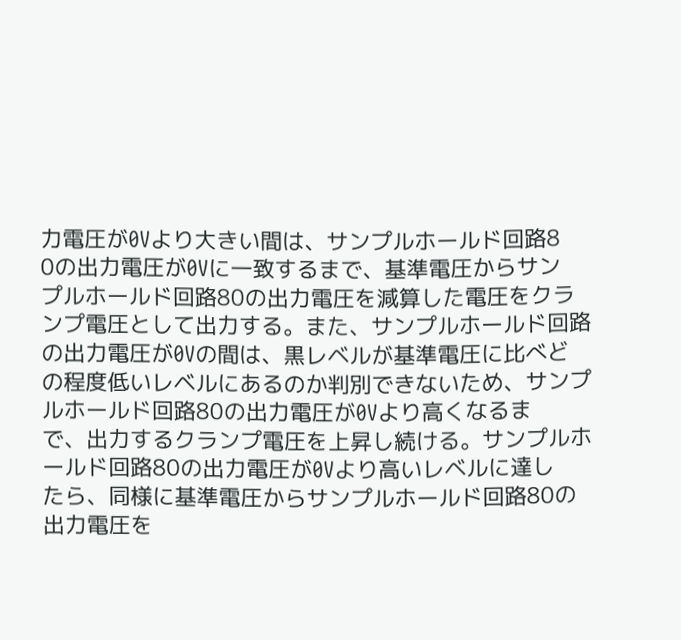力電圧が0Vより大きい間は、サンプルホールド回路8
0の出力電圧が0Vに一致するまで、基準電圧からサン
プルホールド回路80の出力電圧を減算した電圧をクラ
ンプ電圧として出力する。また、サンプルホールド回路
の出力電圧が0Vの間は、黒レベルが基準電圧に比べど
の程度低いレベルにあるのか判別できないため、サンプ
ルホールド回路80の出力電圧が0Vより高くなるま
で、出力するクランプ電圧を上昇し続ける。サンプルホ
ールド回路80の出力電圧が0Vより高いレベルに達し
たら、同様に基準電圧からサンプルホールド回路80の
出力電圧を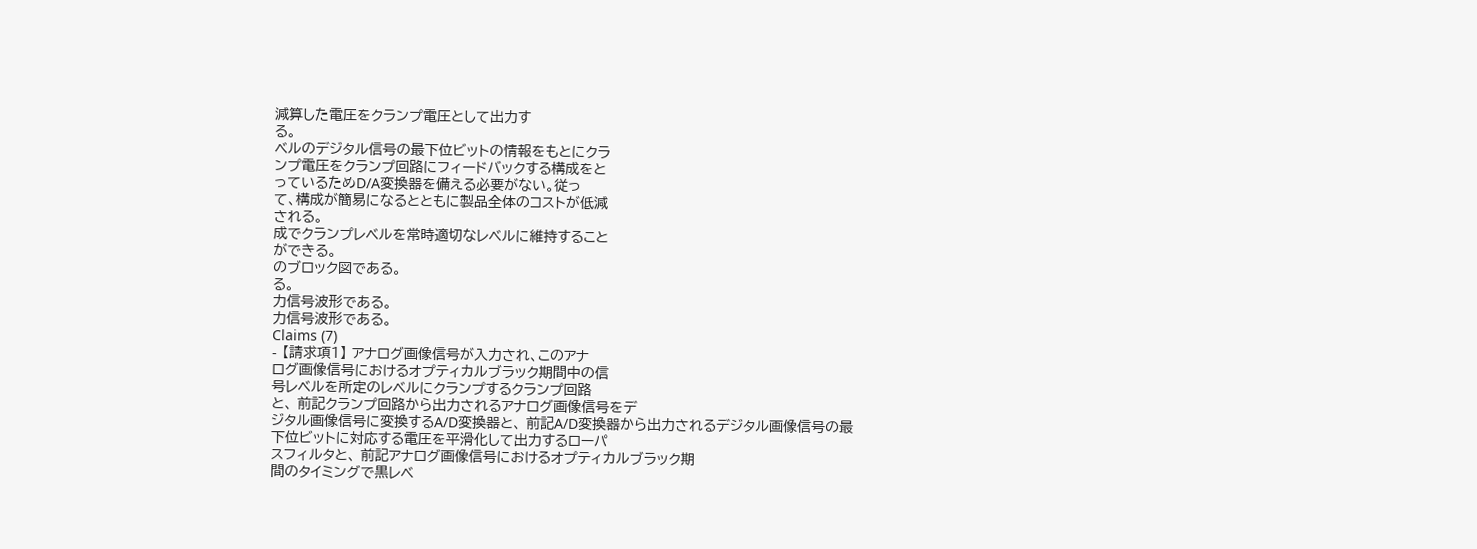減算した電圧をクランプ電圧として出力す
る。
ベルのデジタル信号の最下位ビットの情報をもとにクラ
ンプ電圧をクランプ回路にフィードバックする構成をと
っているためD/A変換器を備える必要がない。従っ
て、構成が簡易になるとともに製品全体のコストが低減
される。
成でクランプレベルを常時適切なレベルに維持すること
ができる。
のブロック図である。
る。
力信号波形である。
力信号波形である。
Claims (7)
- 【請求項1】 アナログ画像信号が入力され、このアナ
ログ画像信号におけるオプティカルブラック期間中の信
号レベルを所定のレベルにクランプするクランプ回路
と、 前記クランプ回路から出力されるアナログ画像信号をデ
ジタル画像信号に変換するA/D変換器と、 前記A/D変換器から出力されるデジタル画像信号の最
下位ビットに対応する電圧を平滑化して出力するローパ
スフィルタと、 前記アナログ画像信号におけるオプティカルブラック期
間のタイミングで黒レベ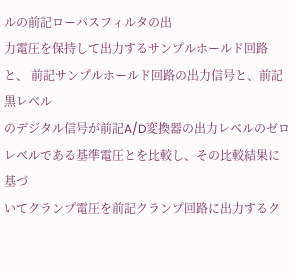ルの前記ローパスフィルタの出
力電圧を保持して出力するサンプルホールド回路と、 前記サンプルホールド回路の出力信号と、前記黒レベル
のデジタル信号が前記A/D変換器の出力レベルのゼロ
レベルである基準電圧とを比較し、その比較結果に基づ
いてクランプ電圧を前記クランプ回路に出力するク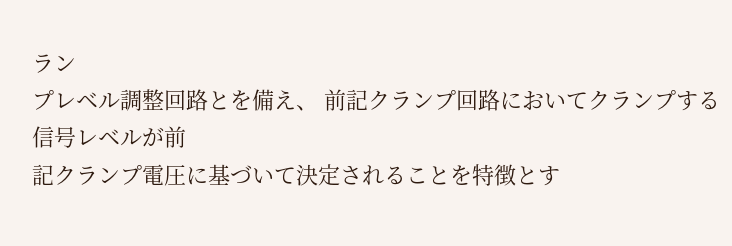ラン
プレベル調整回路とを備え、 前記クランプ回路においてクランプする信号レベルが前
記クランプ電圧に基づいて決定されることを特徴とす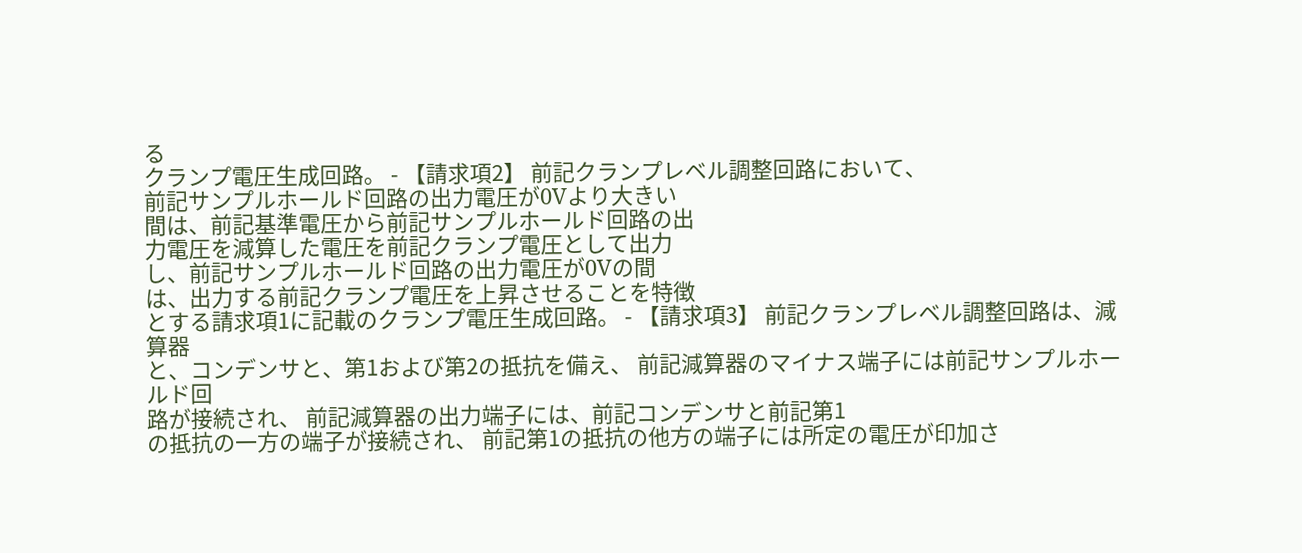る
クランプ電圧生成回路。 - 【請求項2】 前記クランプレベル調整回路において、
前記サンプルホールド回路の出力電圧が0Vより大きい
間は、前記基準電圧から前記サンプルホールド回路の出
力電圧を減算した電圧を前記クランプ電圧として出力
し、前記サンプルホールド回路の出力電圧が0Vの間
は、出力する前記クランプ電圧を上昇させることを特徴
とする請求項1に記載のクランプ電圧生成回路。 - 【請求項3】 前記クランプレベル調整回路は、減算器
と、コンデンサと、第1および第2の抵抗を備え、 前記減算器のマイナス端子には前記サンプルホールド回
路が接続され、 前記減算器の出力端子には、前記コンデンサと前記第1
の抵抗の一方の端子が接続され、 前記第1の抵抗の他方の端子には所定の電圧が印加さ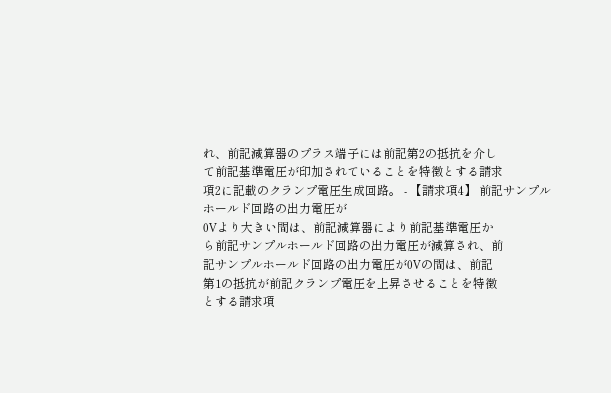れ、前記減算器のプラス端子には前記第2の抵抗を介し
て前記基準電圧が印加されていることを特徴とする請求
項2に記載のクランプ電圧生成回路。 - 【請求項4】 前記サンプルホールド回路の出力電圧が
0Vより大きい間は、前記減算器により前記基準電圧か
ら前記サンプルホールド回路の出力電圧が減算され、前
記サンプルホールド回路の出力電圧が0Vの間は、前記
第1の抵抗が前記クランプ電圧を上昇させることを特徴
とする請求項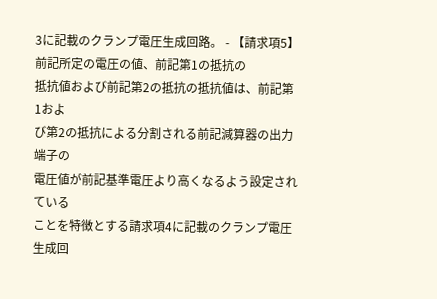3に記載のクランプ電圧生成回路。 - 【請求項5】 前記所定の電圧の値、前記第1の抵抗の
抵抗値および前記第2の抵抗の抵抗値は、前記第1およ
び第2の抵抗による分割される前記減算器の出力端子の
電圧値が前記基準電圧より高くなるよう設定されている
ことを特徴とする請求項4に記載のクランプ電圧生成回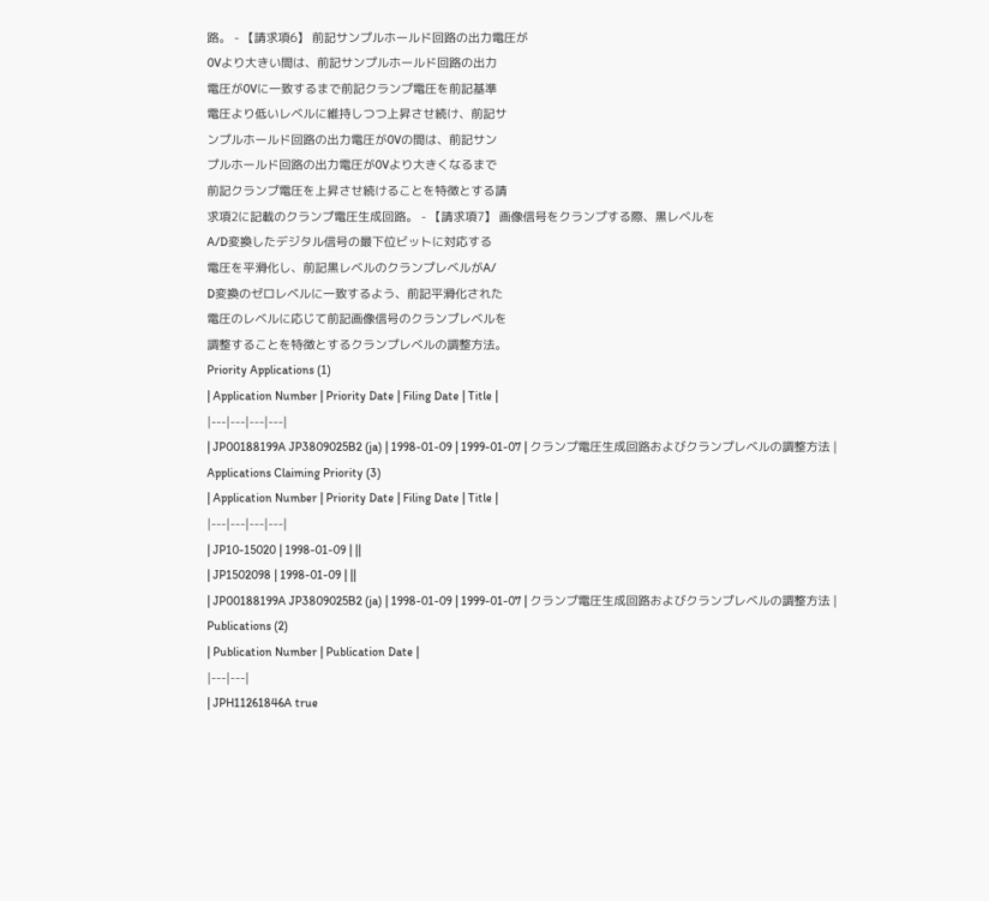路。 - 【請求項6】 前記サンプルホールド回路の出力電圧が
0Vより大きい間は、前記サンプルホールド回路の出力
電圧が0Vに一致するまで前記クランプ電圧を前記基準
電圧より低いレベルに維持しつつ上昇させ続け、前記サ
ンプルホールド回路の出力電圧が0Vの間は、前記サン
プルホールド回路の出力電圧が0Vより大きくなるまで
前記クランプ電圧を上昇させ続けることを特徴とする請
求項2に記載のクランプ電圧生成回路。 - 【請求項7】 画像信号をクランプする際、黒レベルを
A/D変換したデジタル信号の最下位ビットに対応する
電圧を平滑化し、前記黒レベルのクランプレベルがA/
D変換のゼロレベルに一致するよう、前記平滑化された
電圧のレベルに応じて前記画像信号のクランプレベルを
調整することを特徴とするクランプレベルの調整方法。
Priority Applications (1)
| Application Number | Priority Date | Filing Date | Title |
|---|---|---|---|
| JP00188199A JP3809025B2 (ja) | 1998-01-09 | 1999-01-07 | クランプ電圧生成回路およびクランプレベルの調整方法 |
Applications Claiming Priority (3)
| Application Number | Priority Date | Filing Date | Title |
|---|---|---|---|
| JP10-15020 | 1998-01-09 | ||
| JP1502098 | 1998-01-09 | ||
| JP00188199A JP3809025B2 (ja) | 1998-01-09 | 1999-01-07 | クランプ電圧生成回路およびクランプレベルの調整方法 |
Publications (2)
| Publication Number | Publication Date |
|---|---|
| JPH11261846A true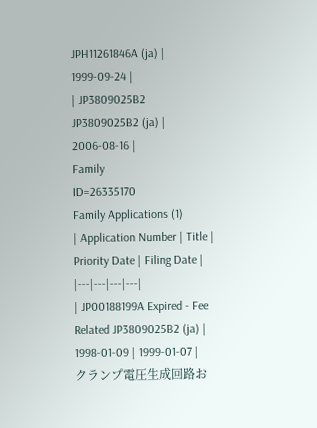JPH11261846A (ja) | 1999-09-24 |
| JP3809025B2 JP3809025B2 (ja) | 2006-08-16 |
Family
ID=26335170
Family Applications (1)
| Application Number | Title | Priority Date | Filing Date |
|---|---|---|---|
| JP00188199A Expired - Fee Related JP3809025B2 (ja) | 1998-01-09 | 1999-01-07 | クランプ電圧生成回路お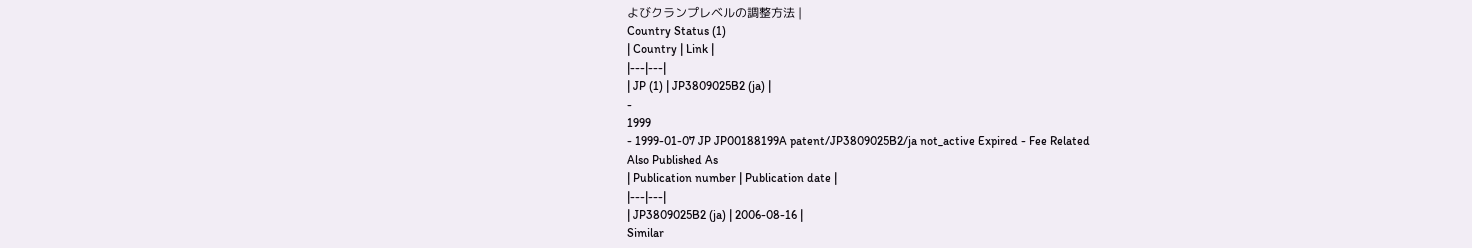よびクランプレベルの調整方法 |
Country Status (1)
| Country | Link |
|---|---|
| JP (1) | JP3809025B2 (ja) |
-
1999
- 1999-01-07 JP JP00188199A patent/JP3809025B2/ja not_active Expired - Fee Related
Also Published As
| Publication number | Publication date |
|---|---|
| JP3809025B2 (ja) | 2006-08-16 |
Similar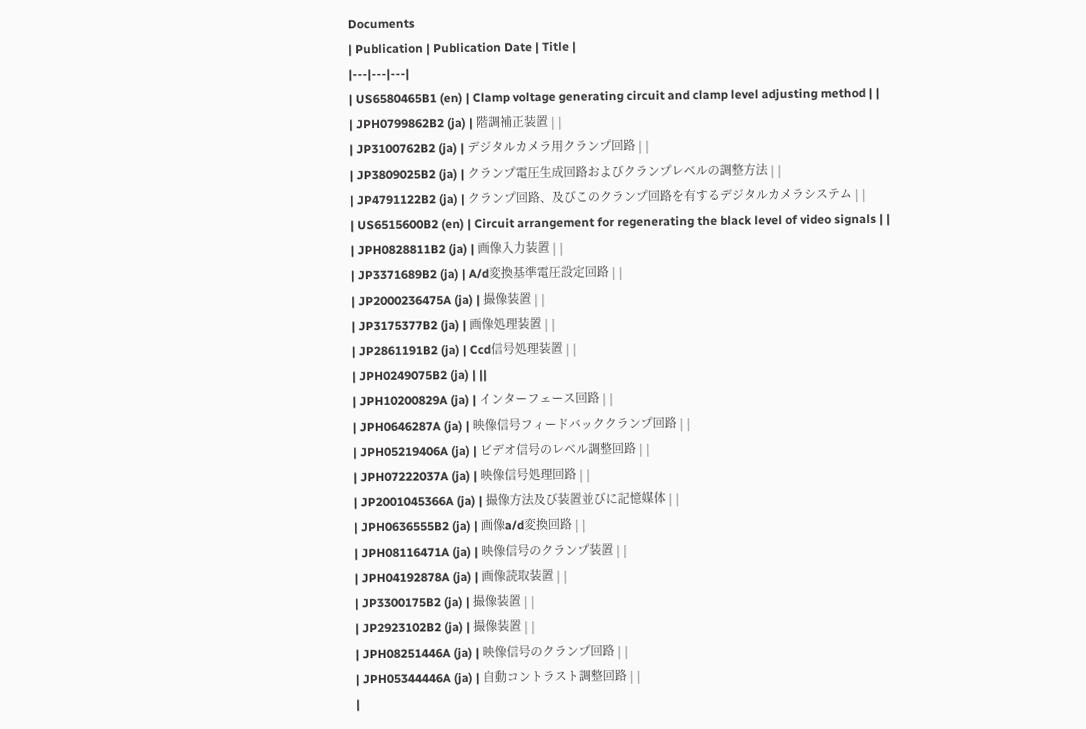Documents
| Publication | Publication Date | Title |
|---|---|---|
| US6580465B1 (en) | Clamp voltage generating circuit and clamp level adjusting method | |
| JPH0799862B2 (ja) | 階調補正装置 | |
| JP3100762B2 (ja) | デジタルカメラ用クランプ回路 | |
| JP3809025B2 (ja) | クランプ電圧生成回路およびクランプレベルの調整方法 | |
| JP4791122B2 (ja) | クランプ回路、及びこのクランプ回路を有するデジタルカメラシステム | |
| US6515600B2 (en) | Circuit arrangement for regenerating the black level of video signals | |
| JPH0828811B2 (ja) | 画像入力装置 | |
| JP3371689B2 (ja) | A/d変換基準電圧設定回路 | |
| JP2000236475A (ja) | 撮像装置 | |
| JP3175377B2 (ja) | 画像処理装置 | |
| JP2861191B2 (ja) | Ccd信号処理装置 | |
| JPH0249075B2 (ja) | ||
| JPH10200829A (ja) | インターフェース回路 | |
| JPH0646287A (ja) | 映像信号フィードバッククランプ回路 | |
| JPH05219406A (ja) | ビデオ信号のレベル調整回路 | |
| JPH07222037A (ja) | 映像信号処理回路 | |
| JP2001045366A (ja) | 撮像方法及び装置並びに記憶媒体 | |
| JPH0636555B2 (ja) | 画像a/d変換回路 | |
| JPH08116471A (ja) | 映像信号のクランプ装置 | |
| JPH04192878A (ja) | 画像読取装置 | |
| JP3300175B2 (ja) | 撮像装置 | |
| JP2923102B2 (ja) | 撮像装置 | |
| JPH08251446A (ja) | 映像信号のクランプ回路 | |
| JPH05344446A (ja) | 自動コントラスト調整回路 | |
|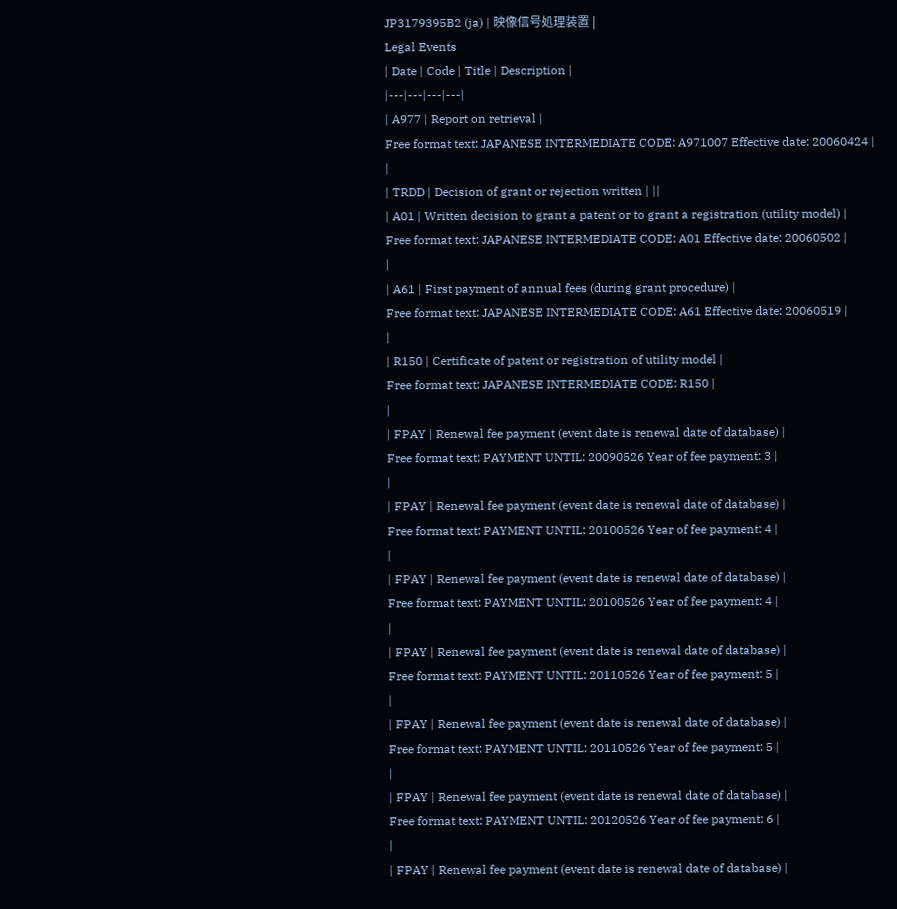JP3179395B2 (ja) | 映像信号処理装置 |
Legal Events
| Date | Code | Title | Description |
|---|---|---|---|
| A977 | Report on retrieval |
Free format text: JAPANESE INTERMEDIATE CODE: A971007 Effective date: 20060424 |
|
| TRDD | Decision of grant or rejection written | ||
| A01 | Written decision to grant a patent or to grant a registration (utility model) |
Free format text: JAPANESE INTERMEDIATE CODE: A01 Effective date: 20060502 |
|
| A61 | First payment of annual fees (during grant procedure) |
Free format text: JAPANESE INTERMEDIATE CODE: A61 Effective date: 20060519 |
|
| R150 | Certificate of patent or registration of utility model |
Free format text: JAPANESE INTERMEDIATE CODE: R150 |
|
| FPAY | Renewal fee payment (event date is renewal date of database) |
Free format text: PAYMENT UNTIL: 20090526 Year of fee payment: 3 |
|
| FPAY | Renewal fee payment (event date is renewal date of database) |
Free format text: PAYMENT UNTIL: 20100526 Year of fee payment: 4 |
|
| FPAY | Renewal fee payment (event date is renewal date of database) |
Free format text: PAYMENT UNTIL: 20100526 Year of fee payment: 4 |
|
| FPAY | Renewal fee payment (event date is renewal date of database) |
Free format text: PAYMENT UNTIL: 20110526 Year of fee payment: 5 |
|
| FPAY | Renewal fee payment (event date is renewal date of database) |
Free format text: PAYMENT UNTIL: 20110526 Year of fee payment: 5 |
|
| FPAY | Renewal fee payment (event date is renewal date of database) |
Free format text: PAYMENT UNTIL: 20120526 Year of fee payment: 6 |
|
| FPAY | Renewal fee payment (event date is renewal date of database) |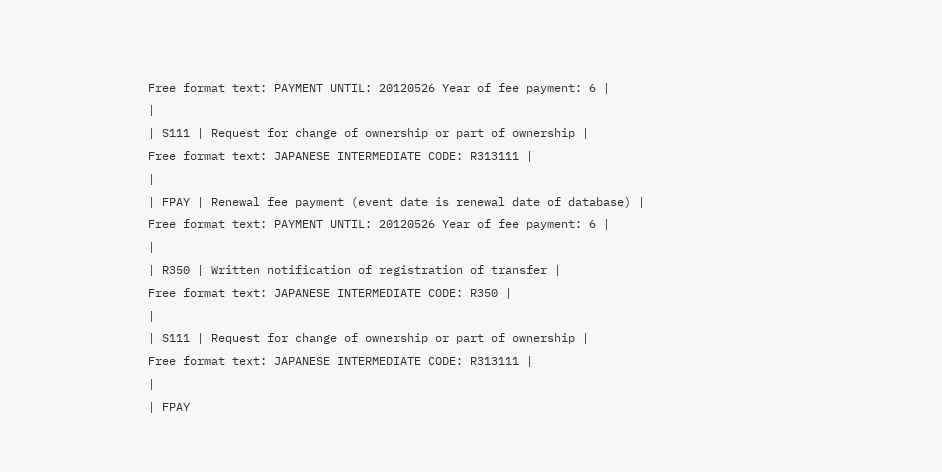Free format text: PAYMENT UNTIL: 20120526 Year of fee payment: 6 |
|
| S111 | Request for change of ownership or part of ownership |
Free format text: JAPANESE INTERMEDIATE CODE: R313111 |
|
| FPAY | Renewal fee payment (event date is renewal date of database) |
Free format text: PAYMENT UNTIL: 20120526 Year of fee payment: 6 |
|
| R350 | Written notification of registration of transfer |
Free format text: JAPANESE INTERMEDIATE CODE: R350 |
|
| S111 | Request for change of ownership or part of ownership |
Free format text: JAPANESE INTERMEDIATE CODE: R313111 |
|
| FPAY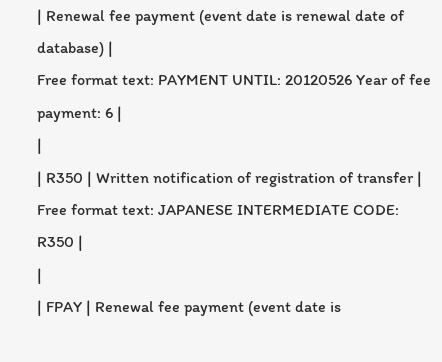| Renewal fee payment (event date is renewal date of database) |
Free format text: PAYMENT UNTIL: 20120526 Year of fee payment: 6 |
|
| R350 | Written notification of registration of transfer |
Free format text: JAPANESE INTERMEDIATE CODE: R350 |
|
| FPAY | Renewal fee payment (event date is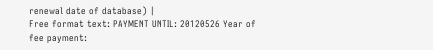renewal date of database) |
Free format text: PAYMENT UNTIL: 20120526 Year of fee payment: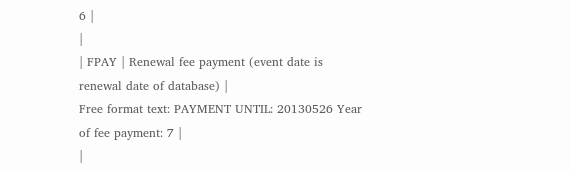6 |
|
| FPAY | Renewal fee payment (event date is renewal date of database) |
Free format text: PAYMENT UNTIL: 20130526 Year of fee payment: 7 |
|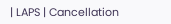| LAPS | Cancellation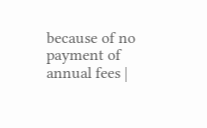because of no payment of annual fees |